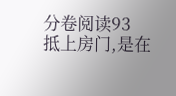分卷阅读93
抵上房门,是在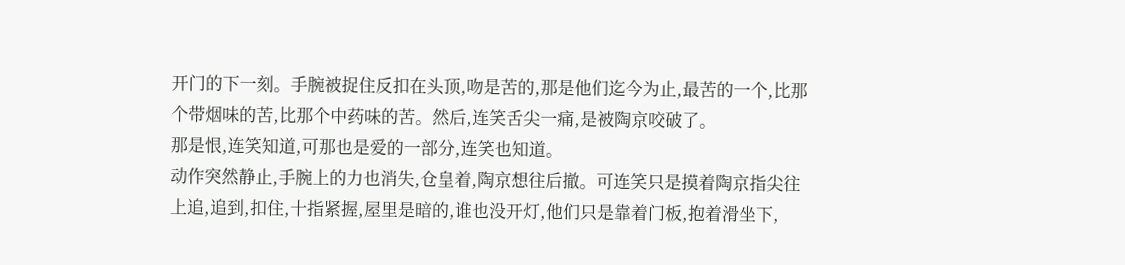开门的下一刻。手腕被捉住反扣在头顶,吻是苦的,那是他们迄今为止,最苦的一个,比那个带烟味的苦,比那个中药味的苦。然后,连笑舌尖一痛,是被陶京咬破了。
那是恨,连笑知道,可那也是爱的一部分,连笑也知道。
动作突然静止,手腕上的力也消失,仓皇着,陶京想往后撤。可连笑只是摸着陶京指尖往上追,追到,扣住,十指紧握,屋里是暗的,谁也没开灯,他们只是靠着门板,抱着滑坐下,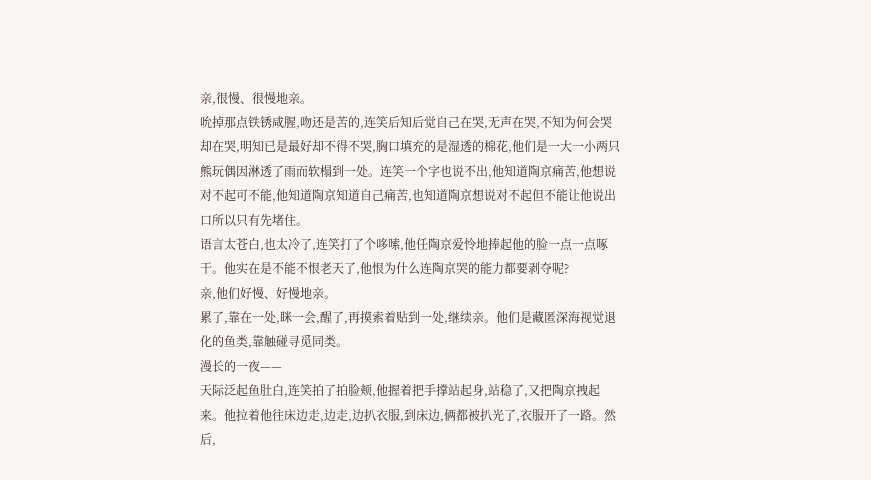亲,很慢、很慢地亲。
吮掉那点铁锈咸腥,吻还是苦的,连笑后知后觉自己在哭,无声在哭,不知为何会哭却在哭,明知已是最好却不得不哭,胸口填充的是湿透的棉花,他们是一大一小两只熊玩偶因淋透了雨而软榻到一处。连笑一个字也说不出,他知道陶京痛苦,他想说对不起可不能,他知道陶京知道自己痛苦,也知道陶京想说对不起但不能让他说出口所以只有先堵住。
语言太苍白,也太冷了,连笑打了个哆嗦,他任陶京爱怜地捧起他的脸一点一点啄干。他实在是不能不恨老天了,他恨为什么连陶京哭的能力都要剥夺呢?
亲,他们好慢、好慢地亲。
累了,靠在一处,眯一会,醒了,再摸索着贴到一处,继续亲。他们是藏匿深海视觉退化的鱼类,靠触碰寻觅同类。
漫长的一夜——
天际泛起鱼肚白,连笑拍了拍脸颊,他握着把手撑站起身,站稳了,又把陶京拽起来。他拉着他往床边走,边走,边扒衣服,到床边,俩都被扒光了,衣服开了一路。然后,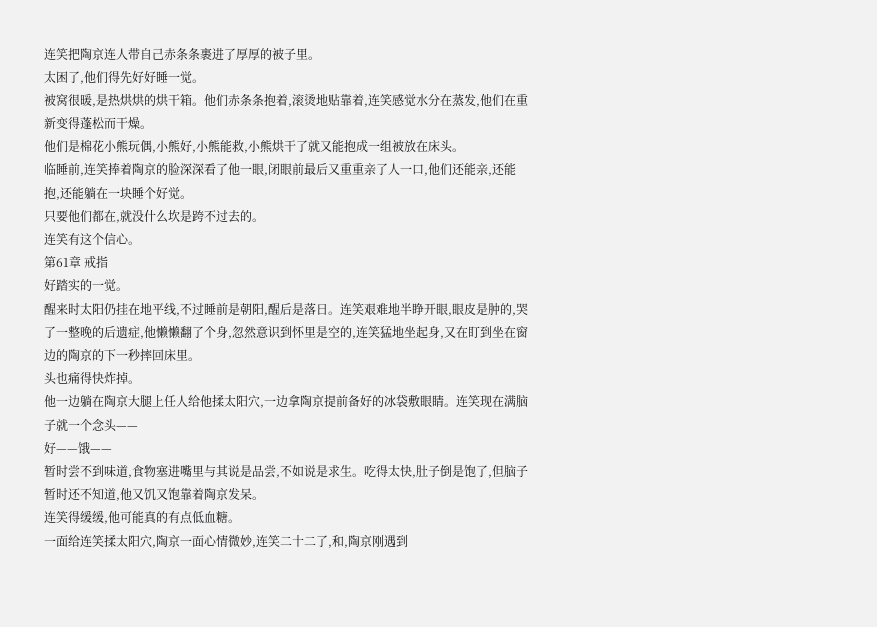连笑把陶京连人带自己赤条条裹进了厚厚的被子里。
太困了,他们得先好好睡一觉。
被窝很暖,是热烘烘的烘干箱。他们赤条条抱着,滚烫地贴靠着,连笑感觉水分在蒸发,他们在重新变得蓬松而干燥。
他们是棉花小熊玩偶,小熊好,小熊能救,小熊烘干了就又能抱成一组被放在床头。
临睡前,连笑捧着陶京的脸深深看了他一眼,闭眼前最后又重重亲了人一口,他们还能亲,还能抱,还能躺在一块睡个好觉。
只要他们都在,就没什么坎是跨不过去的。
连笑有这个信心。
第61章 戒指
好踏实的一觉。
醒来时太阳仍挂在地平线,不过睡前是朝阳,醒后是落日。连笑艰难地半睁开眼,眼皮是肿的,哭了一整晚的后遗症,他懒懒翻了个身,忽然意识到怀里是空的,连笑猛地坐起身,又在盯到坐在窗边的陶京的下一秒摔回床里。
头也痛得快炸掉。
他一边躺在陶京大腿上任人给他揉太阳穴,一边拿陶京提前备好的冰袋敷眼睛。连笑现在满脑子就一个念头——
好——饿——
暂时尝不到味道,食物塞进嘴里与其说是品尝,不如说是求生。吃得太快,肚子倒是饱了,但脑子暂时还不知道,他又饥又饱靠着陶京发呆。
连笑得缓缓,他可能真的有点低血糖。
一面给连笑揉太阳穴,陶京一面心情微妙,连笑二十二了,和,陶京刚遇到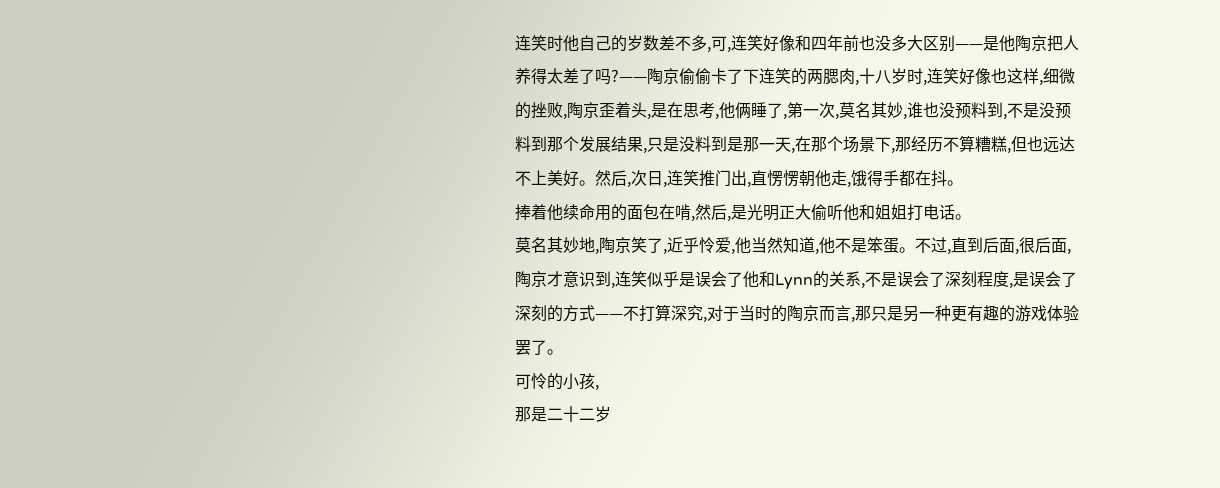连笑时他自己的岁数差不多,可,连笑好像和四年前也没多大区别——是他陶京把人养得太差了吗?——陶京偷偷卡了下连笑的两腮肉,十八岁时,连笑好像也这样,细微的挫败,陶京歪着头,是在思考,他俩睡了,第一次,莫名其妙,谁也没预料到,不是没预料到那个发展结果,只是没料到是那一天,在那个场景下,那经历不算糟糕,但也远达不上美好。然后,次日,连笑推门出,直愣愣朝他走,饿得手都在抖。
捧着他续命用的面包在啃,然后,是光明正大偷听他和姐姐打电话。
莫名其妙地,陶京笑了,近乎怜爱,他当然知道,他不是笨蛋。不过,直到后面,很后面,陶京才意识到,连笑似乎是误会了他和Lynn的关系,不是误会了深刻程度,是误会了深刻的方式——不打算深究,对于当时的陶京而言,那只是另一种更有趣的游戏体验罢了。
可怜的小孩,
那是二十二岁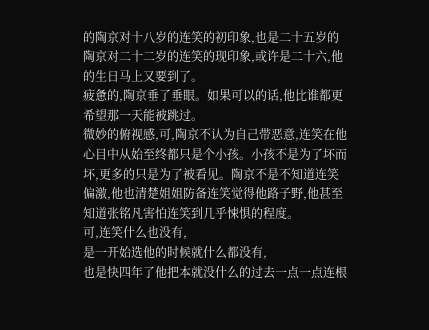的陶京对十八岁的连笑的初印象,也是二十五岁的陶京对二十二岁的连笑的现印象,或许是二十六,他的生日马上又要到了。
疲惫的,陶京垂了垂眼。如果可以的话,他比谁都更希望那一天能被跳过。
微妙的俯视感,可,陶京不认为自己带恶意,连笑在他心目中从始至终都只是个小孩。小孩不是为了坏而坏,更多的只是为了被看见。陶京不是不知道连笑偏激,他也清楚姐姐防备连笑觉得他路子野,他甚至知道张铭凡害怕连笑到几乎悚惧的程度。
可,连笑什么也没有,
是一开始选他的时候就什么都没有,
也是快四年了他把本就没什么的过去一点一点连根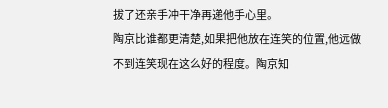拔了还亲手冲干净再递他手心里。
陶京比谁都更清楚,如果把他放在连笑的位置,他远做不到连笑现在这么好的程度。陶京知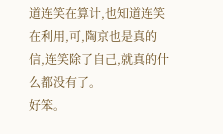道连笑在算计,也知道连笑在利用,可,陶京也是真的信,连笑除了自己,就真的什么都没有了。
好笨。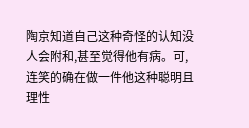陶京知道自己这种奇怪的认知没人会附和,甚至觉得他有病。可,连笑的确在做一件他这种聪明且理性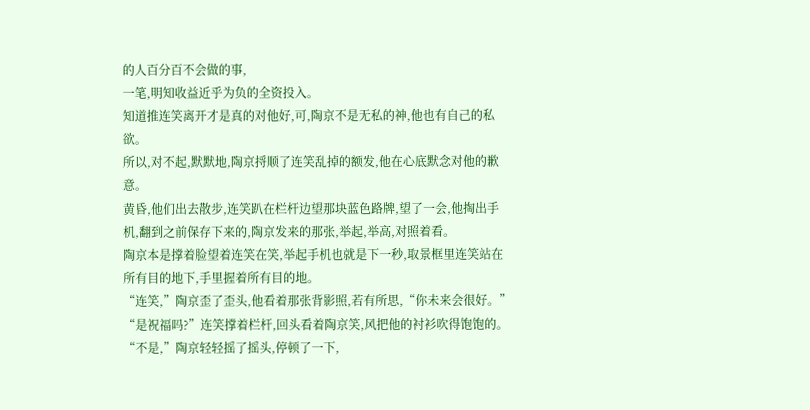的人百分百不会做的事,
一笔,明知收益近乎为负的全资投入。
知道推连笑离开才是真的对他好,可,陶京不是无私的神,他也有自己的私欲。
所以,对不起,默默地,陶京捋顺了连笑乱掉的额发,他在心底默念对他的歉意。
黄昏,他们出去散步,连笑趴在栏杆边望那块蓝色路牌,望了一会,他掏出手机,翻到之前保存下来的,陶京发来的那张,举起,举高,对照着看。
陶京本是撑着脸望着连笑在笑,举起手机也就是下一秒,取景框里连笑站在所有目的地下,手里握着所有目的地。
“连笑,”陶京歪了歪头,他看着那张背影照,若有所思,“你未来会很好。”
“是祝福吗?”连笑撑着栏杆,回头看着陶京笑,风把他的衬衫吹得饱饱的。
“不是,”陶京轻轻摇了摇头,停顿了一下,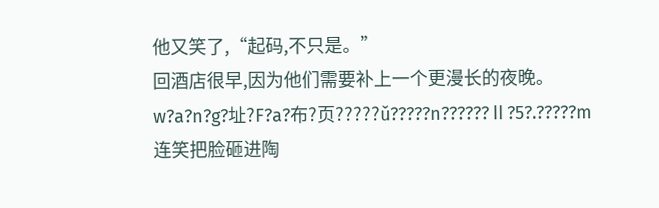他又笑了,“起码,不只是。”
回酒店很早,因为他们需要补上一个更漫长的夜晚。 w?a?n?g?址?F?a?布?页?????ǔ?????n??????Ⅱ?5?.?????m
连笑把脸砸进陶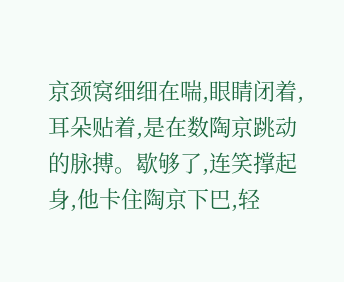京颈窝细细在喘,眼睛闭着,耳朵贴着,是在数陶京跳动的脉搏。歇够了,连笑撑起身,他卡住陶京下巴,轻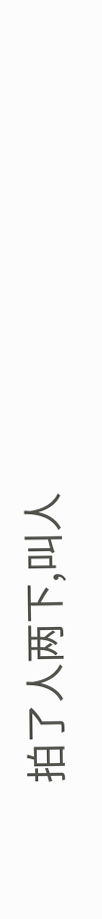拍了人两下,叫人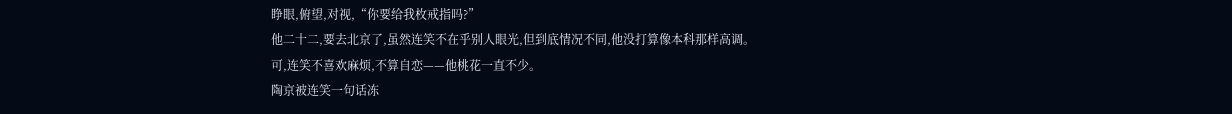睁眼,俯望,对视,“你要给我枚戒指吗?”
他二十二,要去北京了,虽然连笑不在乎别人眼光,但到底情况不同,他没打算像本科那样高调。
可,连笑不喜欢麻烦,不算自恋——他桃花一直不少。
陶京被连笑一句话冻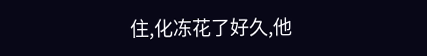住,化冻花了好久,他